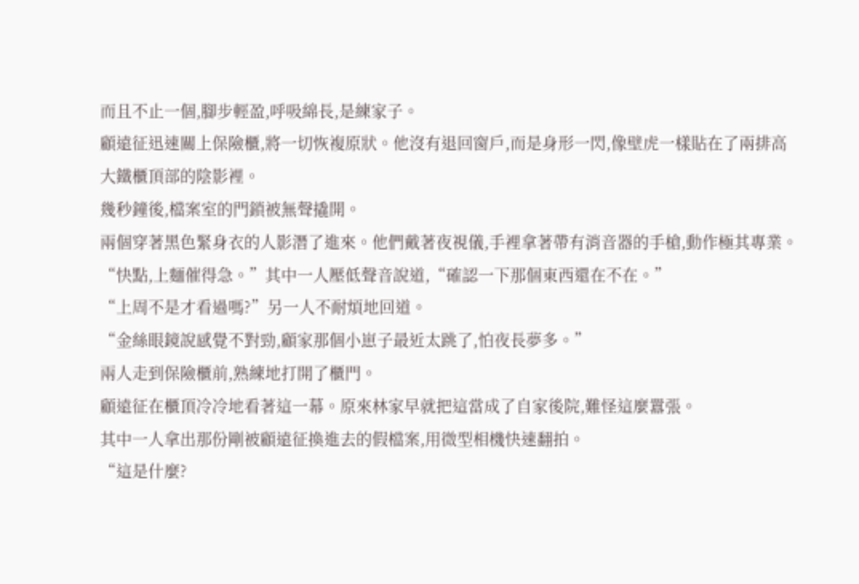而且不止一個,腳步輕盈,呼吸綿長,是練家子。
顧遠征迅速關上保險櫃,將一切恢複原狀。他沒有退回窗戶,而是身形一閃,像壁虎一樣貼在了兩排高大鐵櫃頂部的陰影裡。
幾秒鐘後,檔案室的門鎖被無聲撬開。
兩個穿著黑色緊身衣的人影潛了進來。他們戴著夜視儀,手裡拿著帶有消音器的手槍,動作極其專業。
“快點,上麵催得急。”其中一人壓低聲音說道,“確認一下那個東西還在不在。”
“上周不是才看過嗎?”另一人不耐煩地回道。
“金絲眼鏡說感覺不對勁,顧家那個小崽子最近太跳了,怕夜長夢多。”
兩人走到保險櫃前,熟練地打開了櫃門。
顧遠征在櫃頂冷冷地看著這一幕。原來林家早就把這當成了自家後院,難怪這麼囂張。
其中一人拿出那份剛被顧遠征換進去的假檔案,用微型相機快速翻拍。
“這是什麼?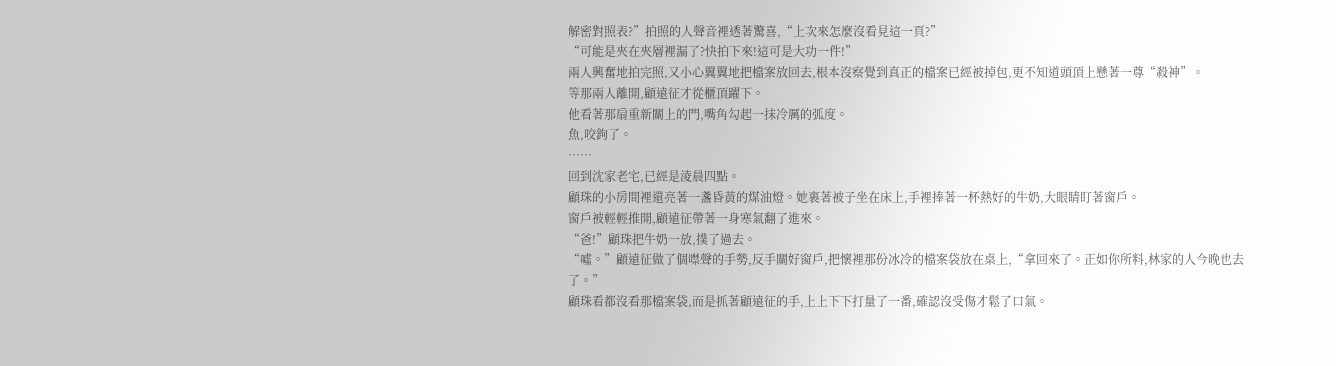解密對照表?”拍照的人聲音裡透著驚喜,“上次來怎麼沒看見這一頁?”
“可能是夾在夾層裡漏了?快拍下來!這可是大功一件!”
兩人興奮地拍完照,又小心翼翼地把檔案放回去,根本沒察覺到真正的檔案已經被掉包,更不知道頭頂上懸著一尊“殺神”。
等那兩人離開,顧遠征才從櫃頂躍下。
他看著那扇重新關上的門,嘴角勾起一抹冷厲的弧度。
魚,咬鉤了。
……
回到沈家老宅,已經是淩晨四點。
顧珠的小房間裡還亮著一盞昏黃的煤油燈。她裹著被子坐在床上,手裡捧著一杯熱好的牛奶,大眼睛盯著窗戶。
窗戶被輕輕推開,顧遠征帶著一身寒氣翻了進來。
“爸!”顧珠把牛奶一放,撲了過去。
“噓。”顧遠征做了個噤聲的手勢,反手關好窗戶,把懷裡那份冰冷的檔案袋放在桌上,“拿回來了。正如你所料,林家的人今晚也去了。”
顧珠看都沒看那檔案袋,而是抓著顧遠征的手,上上下下打量了一番,確認沒受傷才鬆了口氣。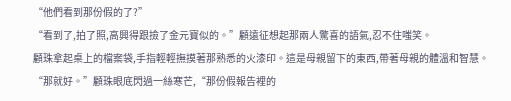“他們看到那份假的了?”
“看到了,拍了照,高興得跟撿了金元寶似的。”顧遠征想起那兩人驚喜的語氣,忍不住嗤笑。
顧珠拿起桌上的檔案袋,手指輕輕撫摸著那熟悉的火漆印。這是母親留下的東西,帶著母親的體溫和智慧。
“那就好。”顧珠眼底閃過一絲寒芒,“那份假報告裡的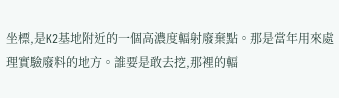坐標,是K2基地附近的一個高濃度輻射廢棄點。那是當年用來處理實驗廢料的地方。誰要是敢去挖,那裡的輻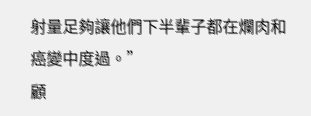射量足夠讓他們下半輩子都在爛肉和癌變中度過。”
顧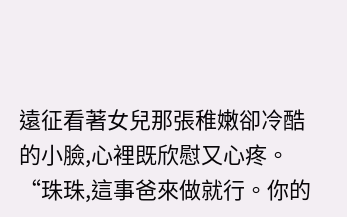遠征看著女兒那張稚嫩卻冷酷的小臉,心裡既欣慰又心疼。
“珠珠,這事爸來做就行。你的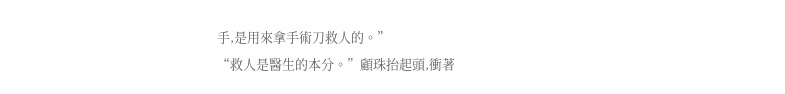手,是用來拿手術刀救人的。”
“救人是醫生的本分。”顧珠抬起頭,衝著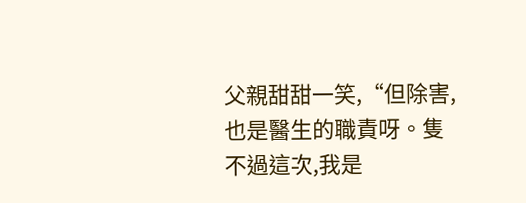父親甜甜一笑,“但除害,也是醫生的職責呀。隻不過這次,我是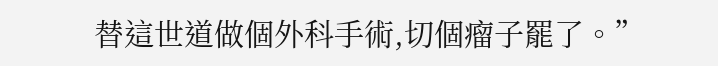替這世道做個外科手術,切個瘤子罷了。”